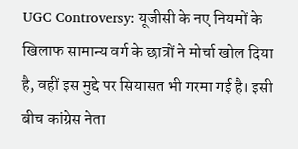UGC Controversy: यूजीसी के नए नियमों के खिलाफ सामान्य वर्ग के छात्रों ने मोर्चा खोल दिया है, वहीं इस मुद्दे पर सियासत भी गरमा गई है। इसी बीच कांग्रेस नेता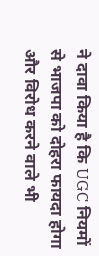ने दावा किया है कि UGC नियमों से भाजपा को दोहरा फायदा होगा और विरोध करने वाले भी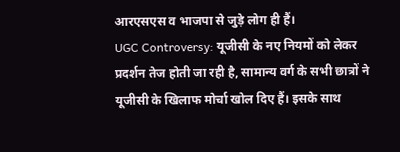आरएसएस व भाजपा से जुड़े लोग ही हैं।
UGC Controversy: यूजीसी के नए नियमों को लेकर प्रदर्शन तेज होती जा रही है, सामान्य वर्ग के सभी छात्रों ने यूजीसी के खिलाफ मोर्चा खोल दिए हैं। इसके साथ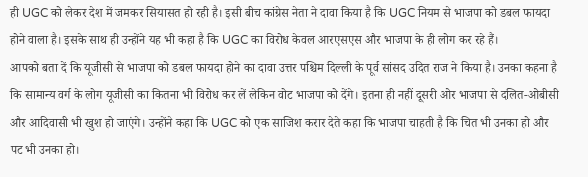ही UGC को लेकर देश में जमकर सियासत हो रही है। इसी बीच कांग्रेस नेता ने दावा किया है कि UGC नियम से भाजपा को डबल फायदा होने वाला है। इसके साथ ही उन्होंने यह भी कहा है कि UGC का विरोध केवल आरएसएस और भाजपा के ही लोग कर रहे हैं।
आपको बता दें कि यूजीसी से भाजपा को डबल फायदा होने का दावा उत्तर पश्चिम दिल्ली के पूर्व सांसद उदित राज ने किया है। उनका कहना है कि सामान्य वर्ग के लोग यूजीसी का कितना भी विरोध कर लें लेकिन वोट भाजपा को देंगे। इतना ही नहीं दूसरी ओर भाजपा से दलित-ओबीसी और आदिवासी भी खुश हो जाएंगे। उन्होंने कहा कि UGC को एक साजिश करार देते कहा कि भाजपा चाहती है कि चित भी उनका हो और पट भी उनका हो।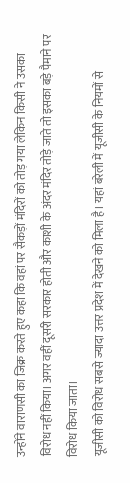उन्होंने वाराणसी का जिक्र करते हुए कहा कि वहां पर सैकड़ों मंदिरों को तोड़ गया लेकिन किसी ने उसका विरोध नहीं किया। अगर वहीं दूसरी सरकार होती और काशी के अंदर मंदिर तोड़े जाते तो इसका बड़े पैमाने पर विरोध किया जाता।
यूजीसी को विरोध सबसे ज्यादा उत्तर प्रदेश में देखने को मिला है। यहां बरेली में यूजीसी के नियमों से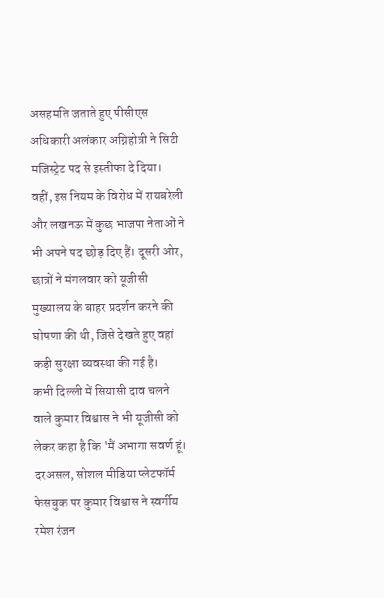असहमति जताते हुए पीसीएस अधिकारी अलंकार अग्निहोत्री ने सिटी मजिस्ट्रेट पद से इस्तीफा दे दिया। वहीं, इस नियम के विरोध में रायबरेली और लखनऊ में कुछ भाजपा नेताओं ने भी अपने पद छोड़ दिए हैं। दूसरी ओर, छात्रों ने मंगलवार को यूजीसी मुख्यालय के बाहर प्रदर्शन करने की घोषणा की थी, जिसे देखते हुए वहां कड़ी सुरक्षा व्यवस्था की गई है।
कभी दिल्ली में सियासी दाव चलने वाले कुमार विश्वास ने भी यूजीसी को लेकर कहा है कि 'मैं अभागा सवर्ण हूं। दरअसल, सोशल मीडिया प्लेटफॉर्म फेसबुक पर कुमार विश्वास ने स्वर्गीय रमेश रंजन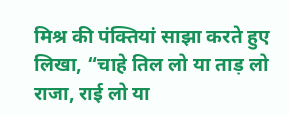मिश्र की पंक्तियां साझा करते हुए लिखा, “चाहे तिल लो या ताड़ लो राजा, राई लो या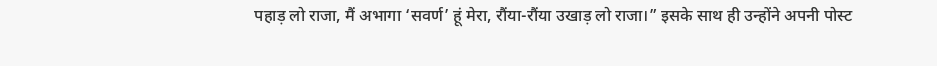पहाड़ लो राजा, मैं अभागा ‘सवर्ण’ हूं मेरा, रौंया-रौंया उखाड़ लो राजा।” इसके साथ ही उन्होंने अपनी पोस्ट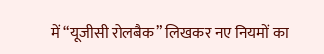में “यूजीसी रोलबैक” लिखकर नए नियमों का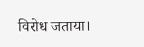विरोध जताया।